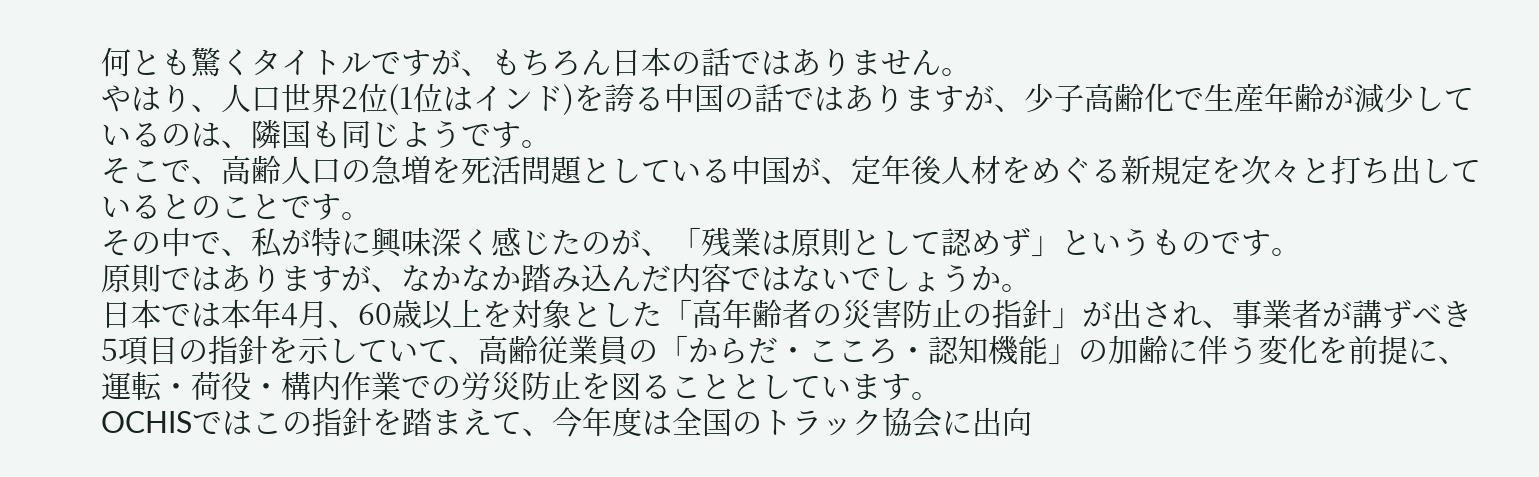何とも驚くタイトルですが、もちろん日本の話ではありません。
やはり、人口世界2位(1位はインド)を誇る中国の話ではありますが、少子高齢化で生産年齢が減少しているのは、隣国も同じようです。
そこで、高齢人口の急増を死活問題としている中国が、定年後人材をめぐる新規定を次々と打ち出しているとのことです。
その中で、私が特に興味深く感じたのが、「残業は原則として認めず」というものです。
原則ではありますが、なかなか踏み込んだ内容ではないでしょうか。
日本では本年4月、60歳以上を対象とした「高年齢者の災害防止の指針」が出され、事業者が講ずべき5項目の指針を示していて、高齢従業員の「からだ・こころ・認知機能」の加齢に伴う変化を前提に、運転・荷役・構内作業での労災防止を図ることとしています。
OCHISではこの指針を踏まえて、今年度は全国のトラック協会に出向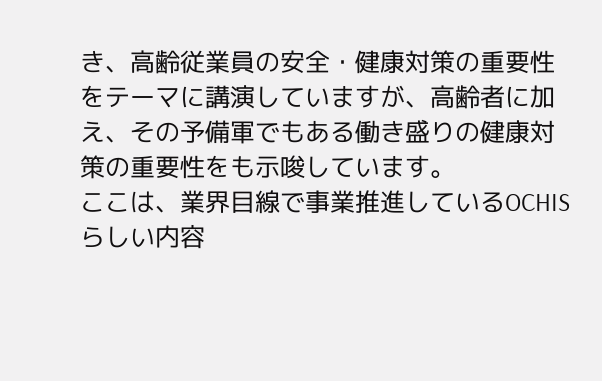き、高齢従業員の安全・健康対策の重要性をテーマに講演していますが、高齢者に加え、その予備軍でもある働き盛りの健康対策の重要性をも示唆しています。
ここは、業界目線で事業推進しているOCHISらしい内容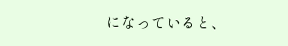になっていると、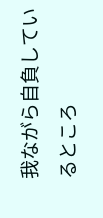我ながら自負しているところ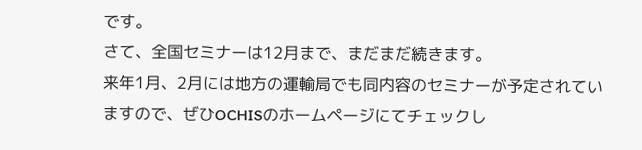です。
さて、全国セミナーは12月まで、まだまだ続きます。
来年1月、2月には地方の運輸局でも同内容のセミナーが予定されていますので、ぜひOCHISのホームページにてチェックし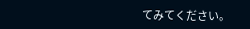てみてください。